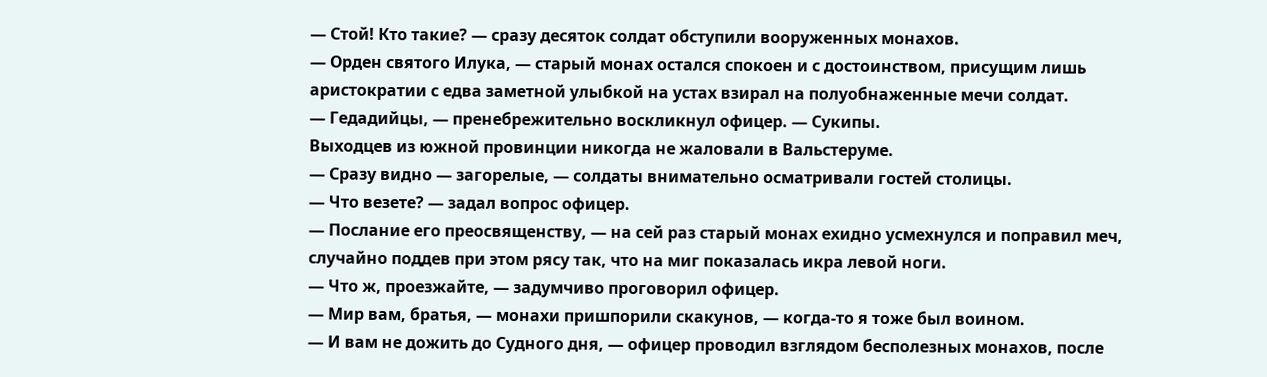— Стой! Кто такие? — сразу десяток солдат обступили вооруженных монахов.
— Орден святого Илука, — старый монах остался спокоен и с достоинством, присущим лишь аристократии с едва заметной улыбкой на устах взирал на полуобнаженные мечи солдат.
— Гедадийцы, — пренебрежительно воскликнул офицер. — Сукипы.
Выходцев из южной провинции никогда не жаловали в Вальстеруме.
— Сразу видно — загорелые, — солдаты внимательно осматривали гостей столицы.
— Что везете? — задал вопрос офицер.
— Послание его преосвященству, — на сей раз старый монах ехидно усмехнулся и поправил меч, случайно поддев при этом рясу так, что на миг показалась икра левой ноги.
— Что ж, проезжайте, — задумчиво проговорил офицер.
— Мир вам, братья, — монахи пришпорили скакунов, — когда-то я тоже был воином.
— И вам не дожить до Судного дня, — офицер проводил взглядом бесполезных монахов, после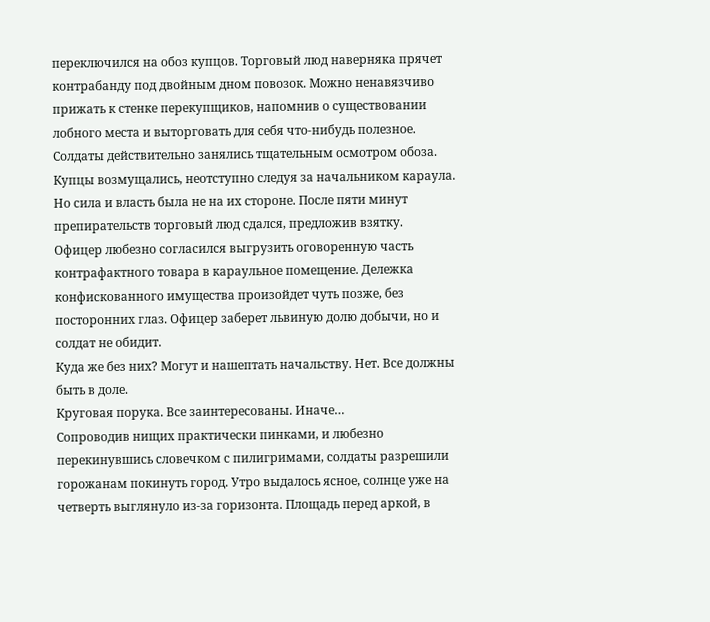переключился на обоз купцов. Торговый люд наверняка прячет контрабанду под двойным дном повозок. Можно ненавязчиво прижать к стенке перекупщиков, напомнив о существовании лобного места и выторговать для себя что-нибудь полезное.
Солдаты действительно занялись тщательным осмотром обоза. Купцы возмущались, неотступно следуя за начальником караула. Но сила и власть была не на их стороне. После пяти минут препирательств торговый люд сдался, предложив взятку.
Офицер любезно согласился выгрузить оговоренную часть контрафактного товара в караульное помещение. Дележка конфискованного имущества произойдет чуть позже, без посторонних глаз. Офицер заберет львиную долю добычи, но и солдат не обидит.
Куда же без них? Могут и нашептать начальству. Нет. Все должны быть в доле.
Круговая порука. Все заинтересованы. Иначе…
Сопроводив нищих практически пинками, и любезно перекинувшись словечком с пилигримами, солдаты разрешили горожанам покинуть город. Утро выдалось ясное, солнце уже на четверть выглянуло из-за горизонта. Площадь перед аркой, в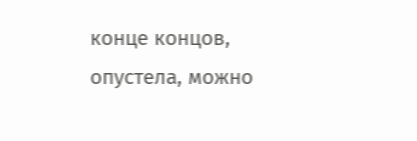конце концов, опустела, можно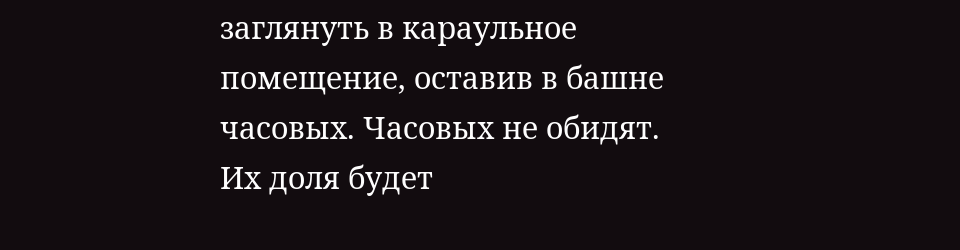заглянуть в караульное помещение, оставив в башне часовых. Часовых не обидят. Их доля будет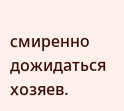смиренно дожидаться хозяев.